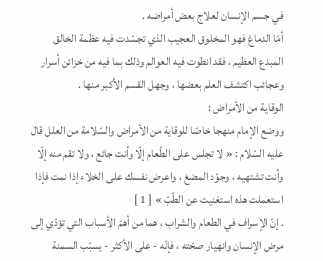في جسم الإنسان لعلاج بعض أمراضه .
أمّا الدماغ فهو المخلوق العجيب الذي تجسّدت فيه عظمة الخالق المبدع العظيم ، فقد انطوت فيه العوالم وذلك بما فيه من خزائن أسرار وعجائب اكتشف العلم بعضها ، وجهل القسم الأكبر منها .
الوقاية من الأمراض :
ووضع الإمام منهجا خاصّا للوقاية من الأمراض والسّلامة من العلل قال عليه السّلام : « لا تجلس على الطّعام إلّا وأنت جائع ، ولا تقم منه إلّا وأنت تشتهيه ، وجوّد المضغ ، واعرض نفسك على الخلاء إذا نمت فإذا استعملت هذه استغنيت عن الطّبّ » [ 1 ]
. إنّ الإسراف في الطعام والشراب ، هما من أهمّ الأسباب التي تؤدّي إلى مرض الإنسان وانهيار صحّته ، فإنّه - على الأكثر - يسبّب السمنة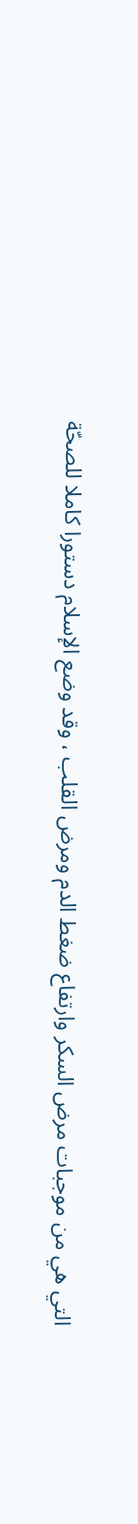التي هي من موجبات مرض السكر وارتفاع ضغط الدم ومرض القلب ، وقد وضع الإسلام دستورا كاملا للصحّة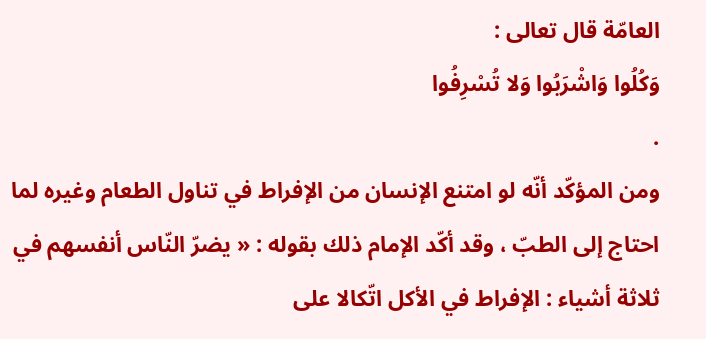العامّة قال تعالى :
وَكُلُوا وَاشْرَبُوا وَلا تُسْرِفُوا
.
ومن المؤكّد أنّه لو امتنع الإنسان من الإفراط في تناول الطعام وغيره لما احتاج إلى الطبّ ، وقد أكّد الإمام ذلك بقوله : « يضرّ النّاس أنفسهم في ثلاثة أشياء : الإفراط في الأكل اتّكالا على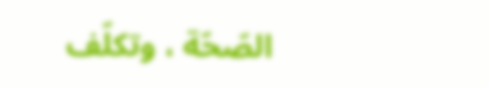الصّحّة ، وتكلّف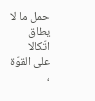حمل ما لا يطاق اتّكالا على القوّة ،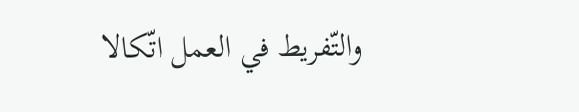والتّفريط في العمل اتّكالا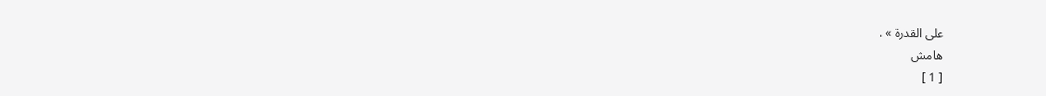على القدرة » .
هامش
[ 1 ]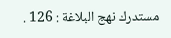مستدرك نهج البلاغة : 126 .